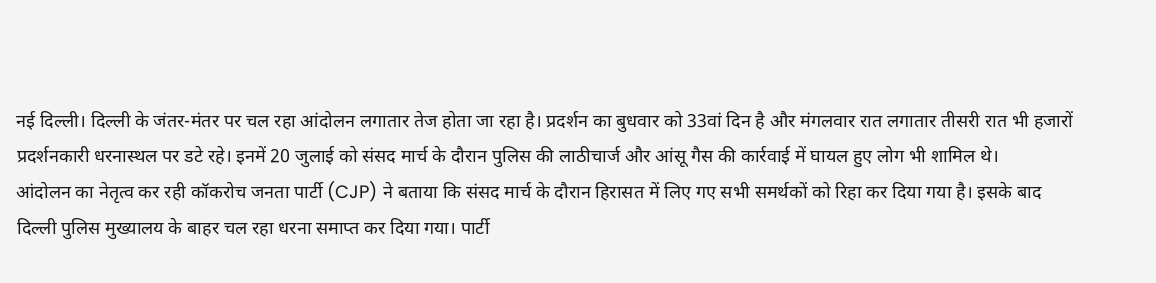नई दिल्ली। दिल्ली के जंतर-मंतर पर चल रहा आंदोलन लगातार तेज होता जा रहा है। प्रदर्शन का बुधवार को 33वां दिन है और मंगलवार रात लगातार तीसरी रात भी हजारों प्रदर्शनकारी धरनास्थल पर डटे रहे। इनमें 20 जुलाई को संसद मार्च के दौरान पुलिस की लाठीचार्ज और आंसू गैस की कार्रवाई में घायल हुए लोग भी शामिल थे।
आंदोलन का नेतृत्व कर रही कॉकरोच जनता पार्टी (CJP) ने बताया कि संसद मार्च के दौरान हिरासत में लिए गए सभी समर्थकों को रिहा कर दिया गया है। इसके बाद दिल्ली पुलिस मुख्यालय के बाहर चल रहा धरना समाप्त कर दिया गया। पार्टी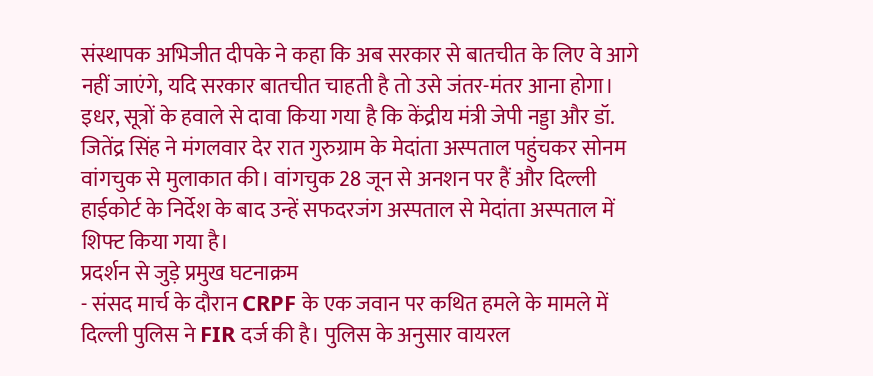संस्थापक अभिजीत दीपके ने कहा कि अब सरकार से बातचीत के लिए वे आगे नहीं जाएंगे, यदि सरकार बातचीत चाहती है तो उसे जंतर-मंतर आना होगा।
इधर, सूत्रों के हवाले से दावा किया गया है कि केंद्रीय मंत्री जेपी नड्डा और डॉ. जितेंद्र सिंह ने मंगलवार देर रात गुरुग्राम के मेदांता अस्पताल पहुंचकर सोनम वांगचुक से मुलाकात की। वांगचुक 28 जून से अनशन पर हैं और दिल्ली हाईकोर्ट के निर्देश के बाद उन्हें सफदरजंग अस्पताल से मेदांता अस्पताल में शिफ्ट किया गया है।
प्रदर्शन से जुड़े प्रमुख घटनाक्रम
- संसद मार्च के दौरान CRPF के एक जवान पर कथित हमले के मामले में दिल्ली पुलिस ने FIR दर्ज की है। पुलिस के अनुसार वायरल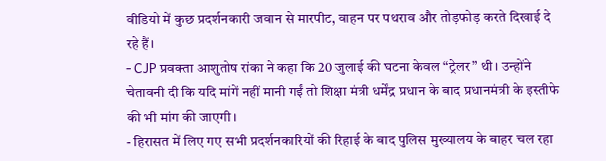वीडियो में कुछ प्रदर्शनकारी जवान से मारपीट, वाहन पर पथराव और तोड़फोड़ करते दिखाई दे रहे हैं।
- CJP प्रवक्ता आशुतोष रांका ने कहा कि 20 जुलाई की घटना केवल “ट्रेलर” थी। उन्होंने चेतावनी दी कि यदि मांगें नहीं मानी गईं तो शिक्षा मंत्री धर्मेंद्र प्रधान के बाद प्रधानमंत्री के इस्तीफे की भी मांग की जाएगी।
- हिरासत में लिए गए सभी प्रदर्शनकारियों की रिहाई के बाद पुलिस मुख्यालय के बाहर चल रहा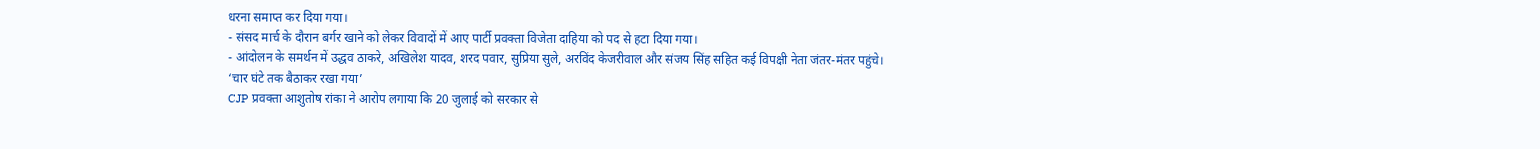धरना समाप्त कर दिया गया।
- संसद मार्च के दौरान बर्गर खाने को लेकर विवादों में आए पार्टी प्रवक्ता विजेता दाहिया को पद से हटा दिया गया।
- आंदोलन के समर्थन में उद्धव ठाकरे, अखिलेश यादव, शरद पवार, सुप्रिया सुले, अरविंद केजरीवाल और संजय सिंह सहित कई विपक्षी नेता जंतर-मंतर पहुंचे।
‘चार घंटे तक बैठाकर रखा गया’
CJP प्रवक्ता आशुतोष रांका ने आरोप लगाया कि 20 जुलाई को सरकार से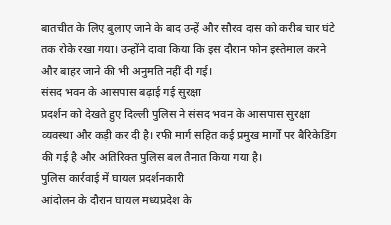बातचीत के लिए बुलाए जाने के बाद उन्हें और सौरव दास को करीब चार घंटे तक रोके रखा गया। उन्होंने दावा किया कि इस दौरान फोन इस्तेमाल करने और बाहर जाने की भी अनुमति नहीं दी गई।
संसद भवन के आसपास बढ़ाई गई सुरक्षा
प्रदर्शन को देखते हुए दिल्ली पुलिस ने संसद भवन के आसपास सुरक्षा व्यवस्था और कड़ी कर दी है। रफी मार्ग सहित कई प्रमुख मार्गों पर बैरिकेडिंग की गई है और अतिरिक्त पुलिस बल तैनात किया गया है।
पुलिस कार्रवाई में घायल प्रदर्शनकारी
आंदोलन के दौरान घायल मध्यप्रदेश के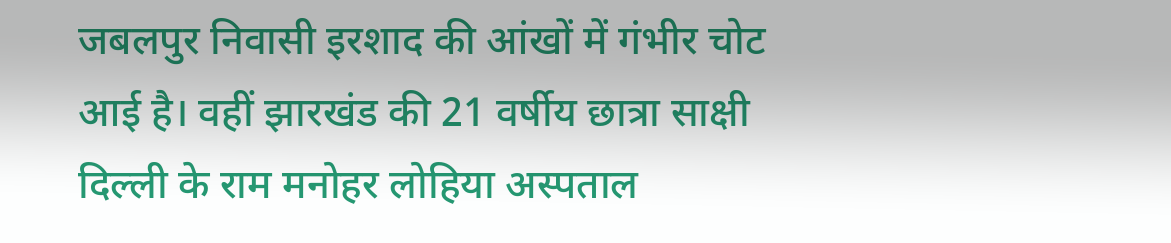जबलपुर निवासी इरशाद की आंखों में गंभीर चोट आई है। वहीं झारखंड की 21 वर्षीय छात्रा साक्षी दिल्ली के राम मनोहर लोहिया अस्पताल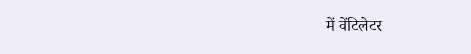में वेंटिलेटर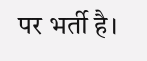पर भर्ती है।